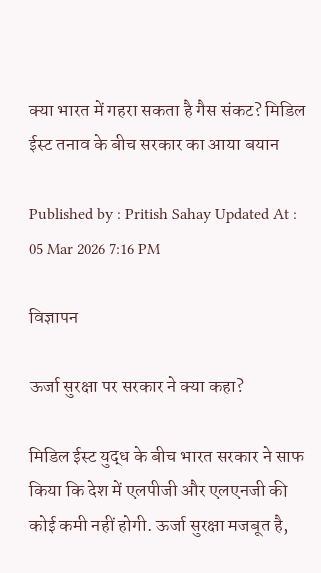क्या भारत में गहरा सकता है गैस संकट? मिडिल ईस्ट तनाव के बीच सरकार का आया बयान

Published by : Pritish Sahay Updated At : 05 Mar 2026 7:16 PM

विज्ञापन

ऊर्जा सुरक्षा पर सरकार ने क्या कहा?

मिडिल ईस्ट युद्ध के बीच भारत सरकार ने साफ किया कि देश में एलपीजी और एलएनजी की कोई कमी नहीं होगी. ऊर्जा सुरक्षा मजबूत है,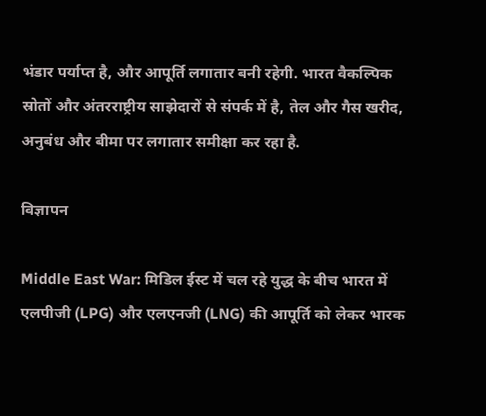भंडार पर्याप्त है, और आपूर्ति लगातार बनी रहेगी. भारत वैकल्पिक स्रोतों और अंतरराष्ट्रीय साझेदारों से संपर्क में है, तेल और गैस खरीद, अनुबंध और बीमा पर लगातार समीक्षा कर रहा है.

विज्ञापन

Middle East War: मिडिल ईस्ट में चल रहे युद्ध के बीच भारत में एलपीजी (LPG) और एलएनजी (LNG) की आपूर्ति को लेकर भारक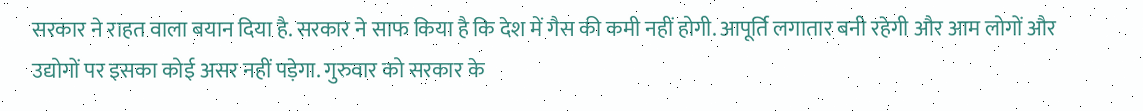सरकार ने राहत वाला बयान दिया है. सरकार ने साफ किया है कि देश में गैस की कमी नहीं होगी. आपूर्ति लगातार बनी रहेगी और आम लोगों और उद्योगों पर इसका कोई असर नहीं पड़ेगा. गुरुवार को सरकार के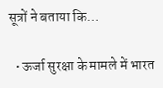सूत्रों ने बताया कि…

  • ऊर्जा सुरक्षा के मामले में भारत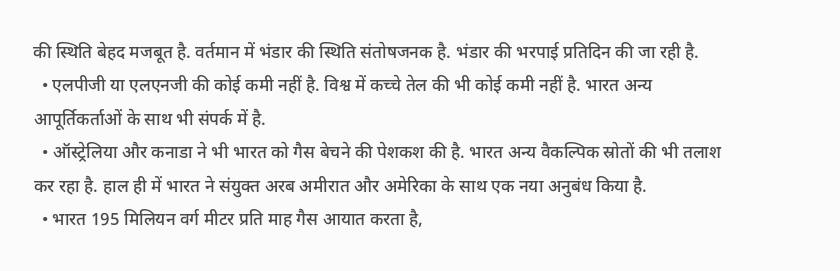की स्थिति बेहद मजबूत है. वर्तमान में भंडार की स्थिति संतोषजनक है. भंडार की भरपाई प्रतिदिन की जा रही है.
  • एलपीजी या एलएनजी की कोई कमी नहीं है. विश्व में कच्चे तेल की भी कोई कमी नहीं है. भारत अन्य आपूर्तिकर्ताओं के साथ भी संपर्क में है.
  • ऑस्ट्रेलिया और कनाडा ने भी भारत को गैस बेचने की पेशकश की है. भारत अन्य वैकल्पिक स्रोतों की भी तलाश कर रहा है. हाल ही में भारत ने संयुक्त अरब अमीरात और अमेरिका के साथ एक नया अनुबंध किया है.
  • भारत 195 मिलियन वर्ग मीटर प्रति माह गैस आयात करता है,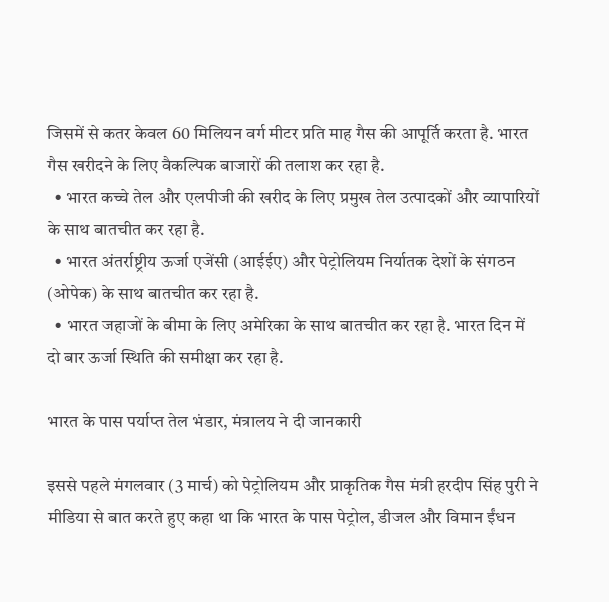जिसमें से कतर केवल 60 मिलियन वर्ग मीटर प्रति माह गैस की आपूर्ति करता है. भारत गैस खरीदने के लिए वैकल्पिक बाजारों की तलाश कर रहा है.
  • भारत कच्चे तेल और एलपीजी की खरीद के लिए प्रमुख तेल उत्पादकों और व्यापारियों के साथ बातचीत कर रहा है.
  • भारत अंतर्राष्ट्रीय ऊर्जा एजेंसी (आईईए) और पेट्रोलियम निर्यातक देशों के संगठन (ओपेक) के साथ बातचीत कर रहा है.
  • भारत जहाजों के बीमा के लिए अमेरिका के साथ बातचीत कर रहा है. भारत दिन में दो बार ऊर्जा स्थिति की समीक्षा कर रहा है.

भारत के पास पर्याप्त तेल भंडार, मंत्रालय ने दी जानकारी

इससे पहले मंगलवार (3 मार्च) को पेट्रोलियम और प्राकृतिक गैस मंत्री हरदीप सिंह पुरी ने मीडिया से बात करते हुए कहा था कि भारत के पास पेट्रोल, डीजल और विमान ईंधन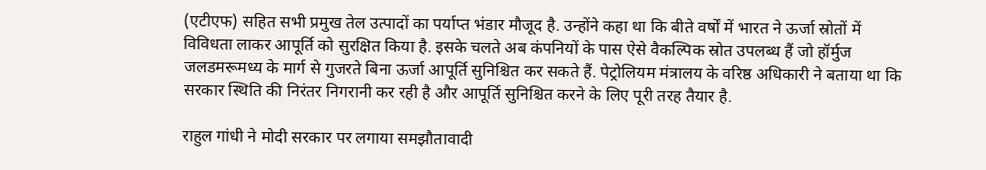(एटीएफ) सहित सभी प्रमुख तेल उत्पादों का पर्याप्त भंडार मौजूद है. उन्होंने कहा था कि बीते वर्षों में भारत ने ऊर्जा स्रोतों में विविधता लाकर आपूर्ति को सुरक्षित किया है. इसके चलते अब कंपनियों के पास ऐसे वैकल्पिक स्रोत उपलब्ध हैं जो हॉर्मुज जलडमरूमध्य के मार्ग से गुजरते बिना ऊर्जा आपूर्ति सुनिश्चित कर सकते हैं. पेट्रोलियम मंत्रालय के वरिष्ठ अधिकारी ने बताया था कि सरकार स्थिति की निरंतर निगरानी कर रही है और आपूर्ति सुनिश्चित करने के लिए पूरी तरह तैयार है.

राहुल गांधी ने मोदी सरकार पर लगाया समझौतावादी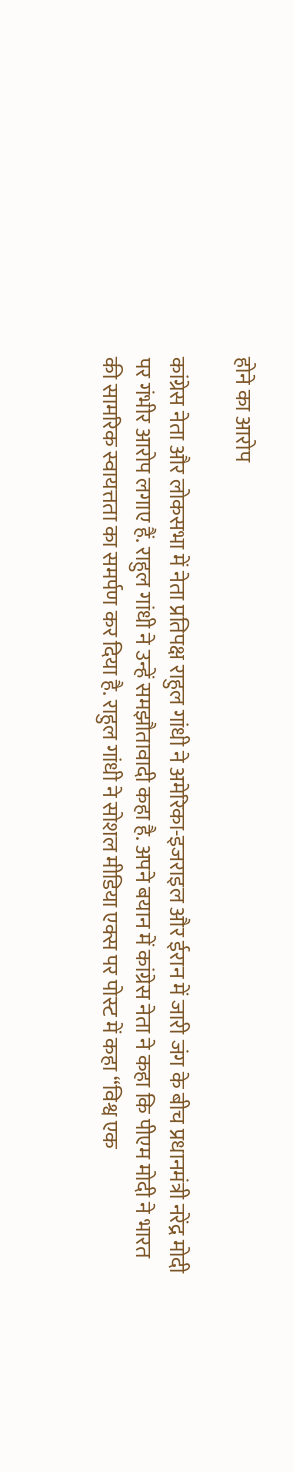होने का आरोप

कांग्रेस नेता और लोकसभा में नेता प्रतिपक्ष राहुल गांधी ने अमेरिका-इजराइल और ईरान में जारी जंग के बीच प्रधानमंत्री नरेंद्र मोदी पर गंभीर आरोप लगाए हैं. राहुल गांधी ने उन्हें समझौतावादी कहा है. अपने बयान में कांग्रेस नेता ने कहा कि पीएम मोदी ने भारत की सामरिक स्वायत्तता का समर्पण कर दिया है. राहुल गांधी ने सोशल मीडिया एक्स पर पोस्ट में कहा “विश्व एक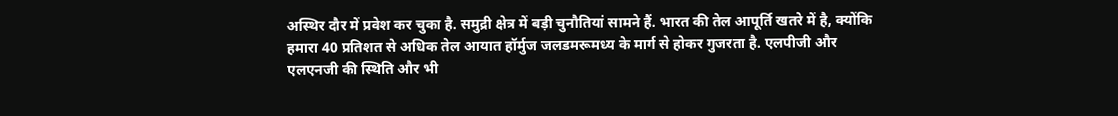अस्थिर दौर में प्रवेश कर चुका है. समुद्री क्षेत्र में बड़ी चुनौतियां सामने हैं. भारत की तेल आपूर्ति खतरे में है, क्योंकि हमारा 40 प्रतिशत से अधिक तेल आयात हॉर्मुज जलडमरूमध्य के मार्ग से होकर गुजरता है. एलपीजी और एलएनजी की स्थिति और भी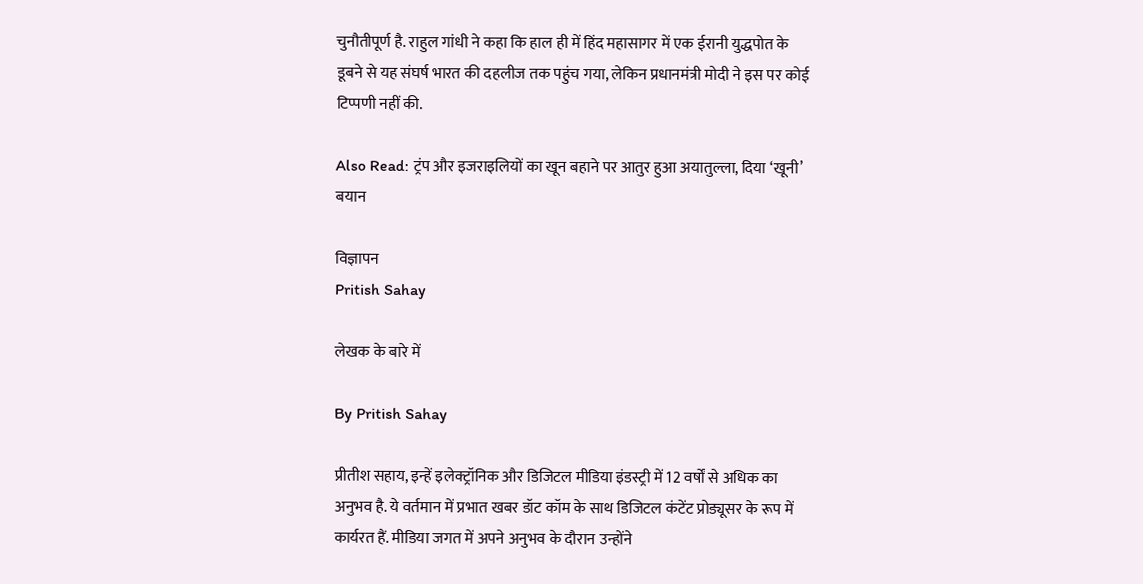चुनौतीपूर्ण है. राहुल गांधी ने कहा कि हाल ही में हिंद महासागर में एक ईरानी युद्धपोत के डूबने से यह संघर्ष भारत की दहलीज तक पहुंच गया, लेकिन प्रधानमंत्री मोदी ने इस पर कोई टिप्पणी नहीं की.

Also Read: ट्रंप और इजराइलियों का खून बहाने पर आतुर हुआ अयातुल्ला, दिया ‘खूनी’ बयान

विज्ञापन
Pritish Sahay

लेखक के बारे में

By Pritish Sahay

प्रीतीश सहाय, इन्हें इलेक्ट्रॉनिक और डिजिटल मीडिया इंडस्ट्री में 12 वर्षों से अधिक का अनुभव है. ये वर्तमान में प्रभात खबर डॉट कॉम के साथ डिजिटल कंटेंट प्रोड्यूसर के रूप में कार्यरत हैं. मीडिया जगत में अपने अनुभव के दौरान उन्होंने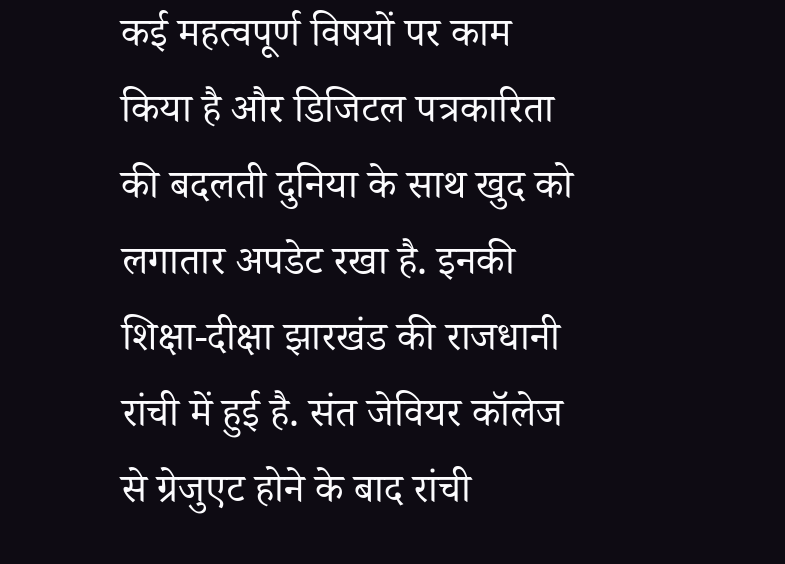कई महत्वपूर्ण विषयों पर काम किया है और डिजिटल पत्रकारिता की बदलती दुनिया के साथ खुद को लगातार अपडेट रखा है. इनकी शिक्षा-दीक्षा झारखंड की राजधानी रांची में हुई है. संत जेवियर कॉलेज से ग्रेजुएट होने के बाद रांची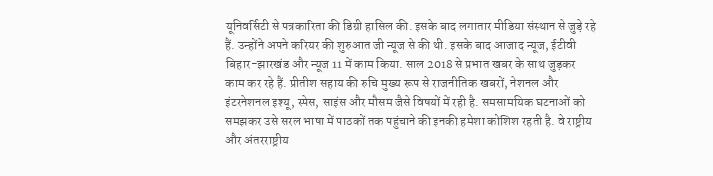यूनिवर्सिटी से पत्रकारिता की डिग्री हासिल की. इसके बाद लगातार मीडिया संस्थान से जुड़े रहे हैं. उन्होंने अपने करियर की शुरुआत जी न्यूज से की थी. इसके बाद आजाद न्यूज, ईटीवी बिहार-झारखंड और न्यूज 11 में काम किया. साल 2018 से प्रभात खबर के साथ जुड़कर काम कर रहे हैं. प्रीतीश सहाय की रुचि मुख्य रूप से राजनीतिक खबरों, नेशनल और इंटरनेशनल इश्यू, स्पेस, साइंस और मौसम जैसे विषयों में रही है. समसामयिक घटनाओं को समझकर उसे सरल भाषा में पाठकों तक पहुंचाने की इनकी हमेशा कोशिश रहती है. वे राष्ट्रीय और अंतरराष्ट्रीय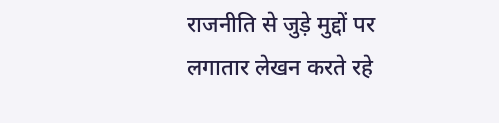राजनीति से जुड़े मुद्दों पर लगातार लेखन करते रहे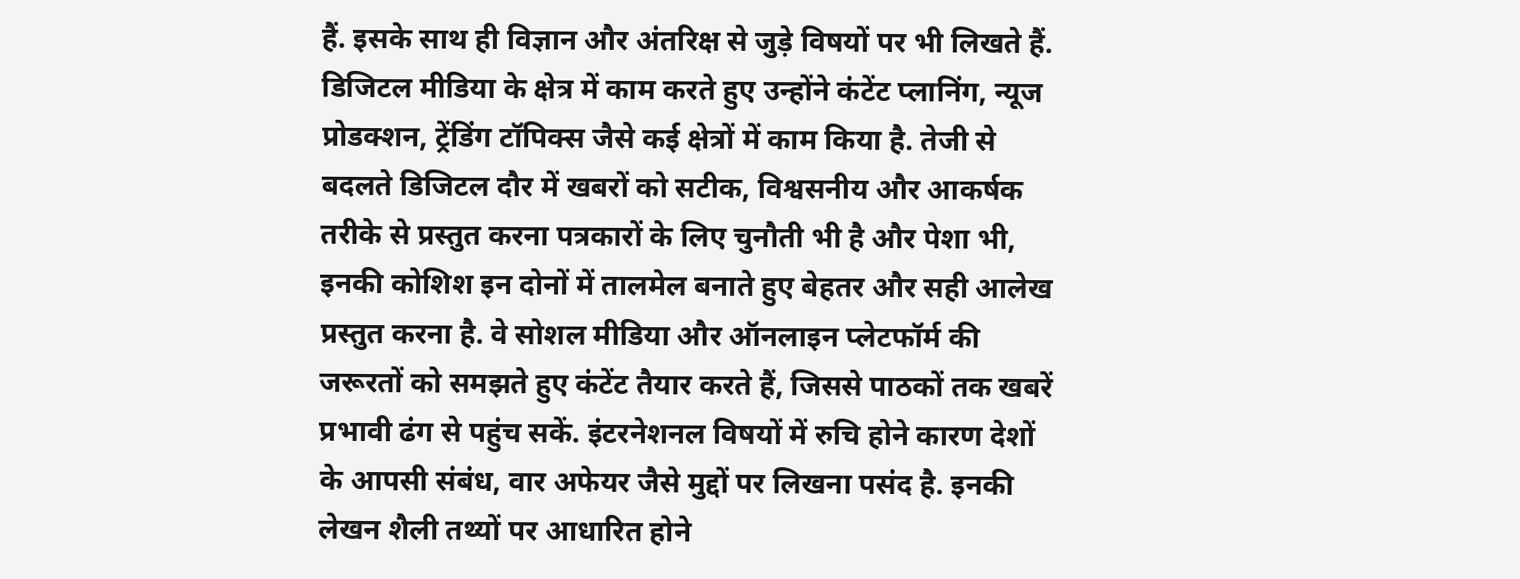हैं. इसके साथ ही विज्ञान और अंतरिक्ष से जुड़े विषयों पर भी लिखते हैं. डिजिटल मीडिया के क्षेत्र में काम करते हुए उन्होंने कंटेंट प्लानिंग, न्यूज प्रोडक्शन, ट्रेंडिंग टॉपिक्स जैसे कई क्षेत्रों में काम किया है. तेजी से बदलते डिजिटल दौर में खबरों को सटीक, विश्वसनीय और आकर्षक तरीके से प्रस्तुत करना पत्रकारों के लिए चुनौती भी है और पेशा भी, इनकी कोशिश इन दोनों में तालमेल बनाते हुए बेहतर और सही आलेख प्रस्तुत करना है. वे सोशल मीडिया और ऑनलाइन प्लेटफॉर्म की जरूरतों को समझते हुए कंटेंट तैयार करते हैं, जिससे पाठकों तक खबरें प्रभावी ढंग से पहुंच सकें. इंटरनेशनल विषयों में रुचि होने कारण देशों के आपसी संबंध, वार अफेयर जैसे मुद्दों पर लिखना पसंद है. इनकी लेखन शैली तथ्यों पर आधारित होने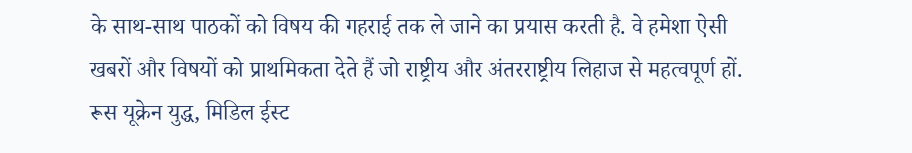के साथ-साथ पाठकों को विषय की गहराई तक ले जाने का प्रयास करती है. वे हमेशा ऐसी खबरों और विषयों को प्राथमिकता देते हैं जो राष्ट्रीय और अंतरराष्ट्रीय लिहाज से महत्वपूर्ण हों. रूस यूक्रेन युद्ध, मिडिल ईस्ट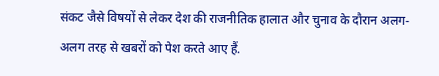संकट जैसे विषयों से लेकर देश की राजनीतिक हालात और चुनाव के दौरान अलग-अलग तरह से खबरों को पेश करते आए हैं.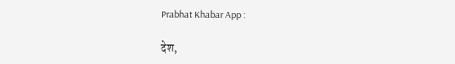Prabhat Khabar App :

देश,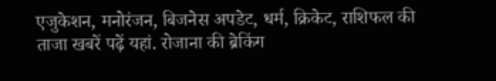एजुकेशन, मनोरंजन, बिजनेस अपडेट, धर्म, क्रिकेट, राशिफल की ताजा खबरें पढ़ें यहां. रोजाना की ब्रेकिंग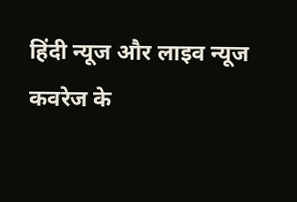हिंदी न्यूज और लाइव न्यूज कवरेज के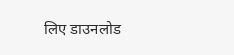लिए डाउनलोड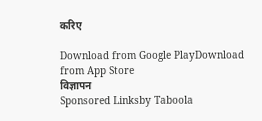करिए

Download from Google PlayDownload from App Store
विज्ञापन
Sponsored Linksby Taboola